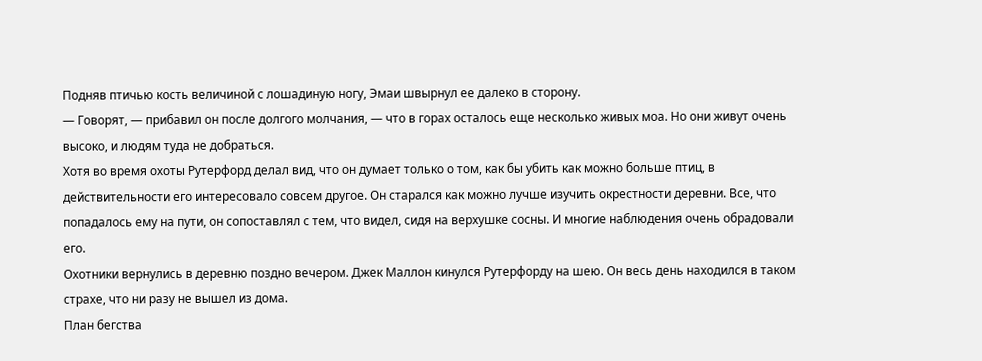Подняв птичью кость величиной с лошадиную ногу, Эмаи швырнул ее далеко в сторону.
— Говорят, — прибавил он после долгого молчания, — что в горах осталось еще несколько живых моа. Но они живут очень высоко, и людям туда не добраться.
Хотя во время охоты Рутерфорд делал вид, что он думает только о том, как бы убить как можно больше птиц, в действительности его интересовало совсем другое. Он старался как можно лучше изучить окрестности деревни. Все, что попадалось ему на пути, он сопоставлял с тем, что видел, сидя на верхушке сосны. И многие наблюдения очень обрадовали его.
Охотники вернулись в деревню поздно вечером. Джек Маллон кинулся Рутерфорду на шею. Он весь день находился в таком страхе, что ни разу не вышел из дома.
План бегства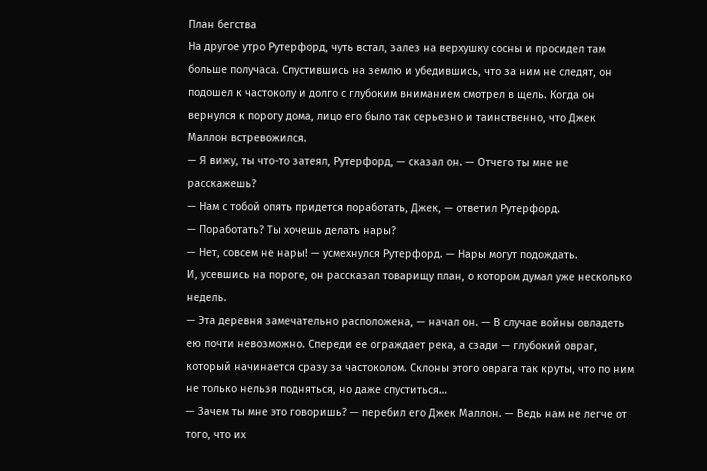План бегства
На другое утро Рутерфорд, чуть встал, залез на верхушку сосны и просидел там больше получаса. Спустившись на землю и убедившись, что за ним не следят, он подошел к частоколу и долго с глубоким вниманием смотрел в щель. Когда он вернулся к порогу дома, лицо его было так серьезно и таинственно, что Джек Маллон встревожился.
— Я вижу, ты что-то затеял, Рутерфорд, — сказал он. — Отчего ты мне не расскажешь?
— Нам с тобой опять придется поработать, Джек, — ответил Рутерфорд.
— Поработать? Ты хочешь делать нары?
— Нет, совсем не нары! — усмехнулся Рутерфорд. — Нары могут подождать.
И, усевшись на пороге, он рассказал товарищу план, о котором думал уже несколько недель.
— Эта деревня замечательно расположена, — начал он. — В случае войны овладеть ею почти невозможно. Спереди ее ограждает река, а сзади — глубокий овраг, который начинается сразу за частоколом. Склоны этого оврага так круты, что по ним не только нельзя подняться, но даже спуститься…
— Зачем ты мне это говоришь? — перебил его Джек Маллон. — Ведь нам не легче от того, что их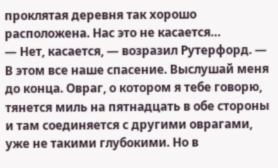проклятая деревня так хорошо расположена. Нас это не касается…
— Нет, касается, — возразил Рутерфорд. — В этом все наше спасение. Выслушай меня до конца. Овраг, о котором я тебе говорю, тянется миль на пятнадцать в обе стороны и там соединяется с другими оврагами, уже не такими глубокими. Но в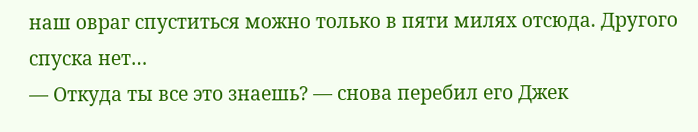наш овраг спуститься можно только в пяти милях отсюда. Другого спуска нет…
— Откуда ты все это знаешь? — снова перебил его Джек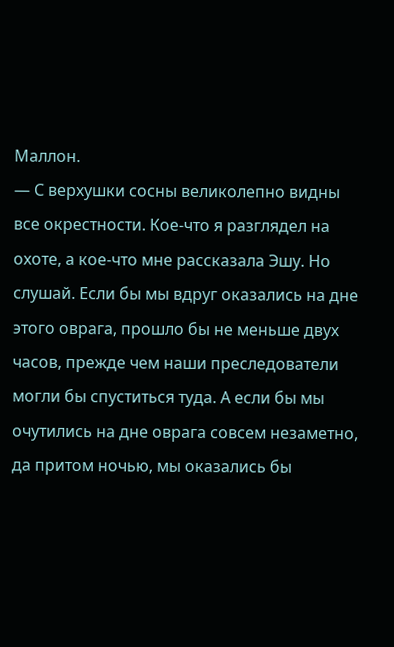Маллон.
— С верхушки сосны великолепно видны все окрестности. Кое-что я разглядел на охоте, а кое-что мне рассказала Эшу. Но слушай. Если бы мы вдруг оказались на дне этого оврага, прошло бы не меньше двух часов, прежде чем наши преследователи могли бы спуститься туда. А если бы мы очутились на дне оврага совсем незаметно, да притом ночью, мы оказались бы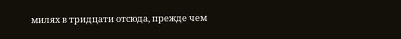милях в тридцати отсюда, прежде чем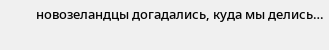новозеландцы догадались, куда мы делись…